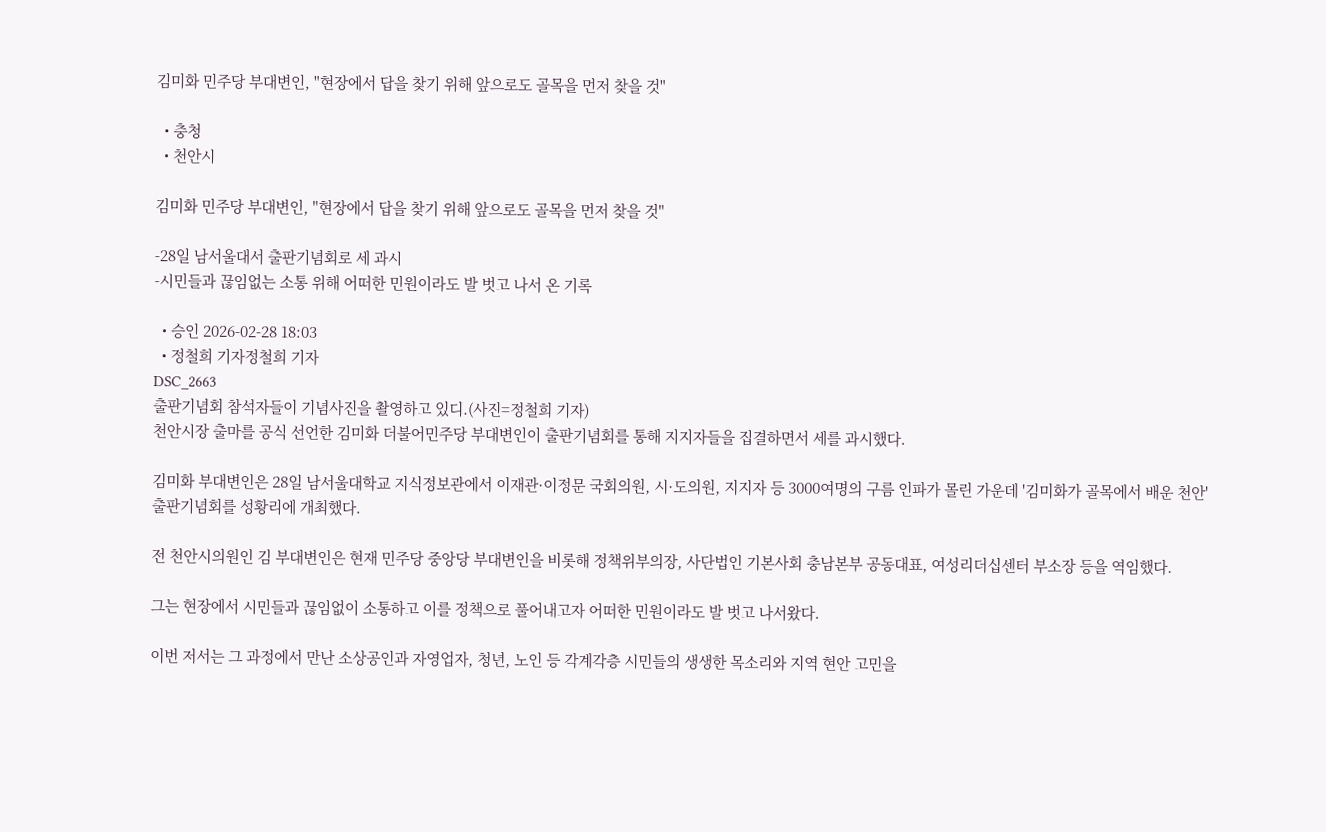김미화 민주당 부대변인, "현장에서 답을 찾기 위해 앞으로도 골목을 먼저 찾을 것"

  • 충청
  • 천안시

김미화 민주당 부대변인, "현장에서 답을 찾기 위해 앞으로도 골목을 먼저 찾을 것"

-28일 남서울대서 출판기념회로 세 과시
-시민들과 끊임없는 소통 위해 어떠한 민원이라도 발 벗고 나서 온 기록

  • 승인 2026-02-28 18:03
  • 정철희 기자정철희 기자
DSC_2663
출판기념회 참석자들이 기념사진을 촬영하고 있디.(사진=정철희 기자)
천안시장 출마를 공식 선언한 김미화 더불어민주당 부대변인이 출판기념회를 통해 지지자들을 집결하면서 세를 과시했다.

김미화 부대변인은 28일 남서울대학교 지식정보관에서 이재관·이정문 국회의원, 시·도의원, 지지자 등 3000여명의 구름 인파가 몰린 가운데 '김미화가 골목에서 배운 천안' 출판기념회를 성황리에 개최했다.

전 천안시의원인 김 부대변인은 현재 민주당 중앙당 부대변인을 비롯해 정책위부의장, 사단법인 기본사회 충남본부 공동대표, 여성리더십센터 부소장 등을 역임했다.

그는 현장에서 시민들과 끊임없이 소통하고 이를 정책으로 풀어내고자 어떠한 민원이라도 발 벗고 나서왔다.

이번 저서는 그 과정에서 만난 소상공인과 자영업자, 청년, 노인 등 각계각층 시민들의 생생한 목소리와 지역 현안 고민을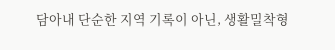담아내 단순한 지역 기록이 아닌, 생활밀착형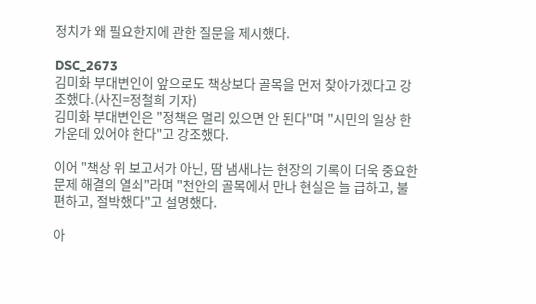정치가 왜 필요한지에 관한 질문을 제시했다.

DSC_2673
김미화 부대변인이 앞으로도 책상보다 골목을 먼저 찾아가겠다고 강조했다.(사진=정철희 기자)
김미화 부대변인은 "정책은 멀리 있으면 안 된다"며 "시민의 일상 한가운데 있어야 한다"고 강조했다.

이어 "책상 위 보고서가 아닌, 땀 냄새나는 현장의 기록이 더욱 중요한 문제 해결의 열쇠"라며 "천안의 골목에서 만나 현실은 늘 급하고, 불편하고, 절박했다"고 설명했다.

아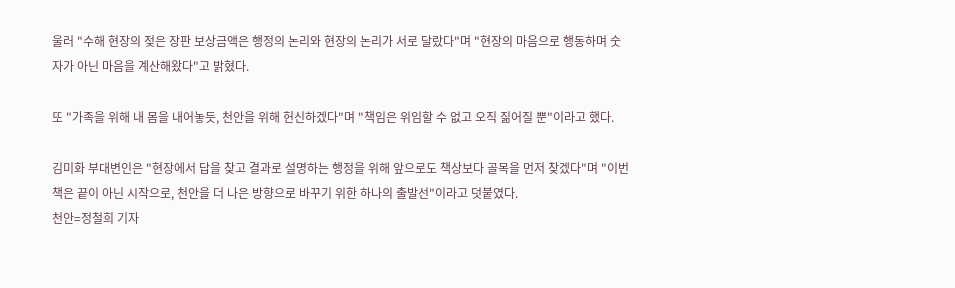울러 "수해 현장의 젖은 장판 보상금액은 행정의 논리와 현장의 논리가 서로 달랐다"며 "현장의 마음으로 행동하며 숫자가 아닌 마음을 계산해왔다"고 밝혔다.

또 "가족을 위해 내 몸을 내어놓듯, 천안을 위해 헌신하겠다"며 "책임은 위임할 수 없고 오직 짊어질 뿐"이라고 했다.

김미화 부대변인은 "현장에서 답을 찾고 결과로 설명하는 행정을 위해 앞으로도 책상보다 골목을 먼저 찾겠다"며 "이번 책은 끝이 아닌 시작으로, 천안을 더 나은 방향으로 바꾸기 위한 하나의 출발선"이라고 덧붙였다.
천안=정철희 기자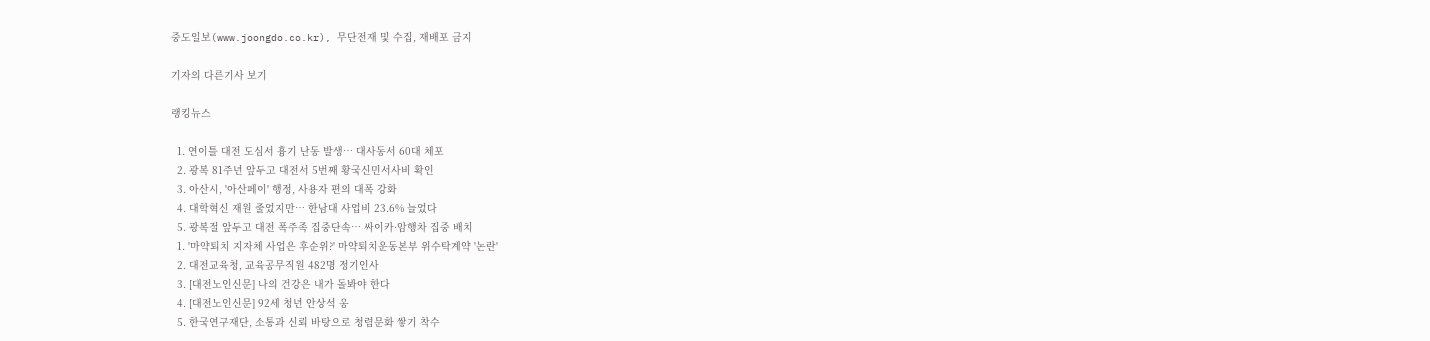중도일보(www.joongdo.co.kr), 무단전재 및 수집, 재배포 금지

기자의 다른기사 보기

랭킹뉴스

  1. 연이틀 대전 도심서 흉기 난동 발생… 대사동서 60대 체포
  2. 광복 81주년 앞두고 대전서 5번째 황국신민서사비 확인
  3. 아산시, '아산페이' 행정, 사용자 편의 대폭 강화
  4. 대학혁신 재원 줄었지만… 한남대 사업비 23.6% 늘었다
  5. 광복절 앞두고 대전 폭주족 집중단속… 싸이카·암행차 집중 배치
  1. '마약퇴치 지자체 사업은 후순위?' 마약퇴치운동본부 위수탁계약 '논란'
  2. 대전교육청, 교육공무직원 482명 정기인사
  3. [대전노인신문] 나의 건강은 내가 돌봐야 한다
  4. [대전노인신문] 92세 청년 안상석 옹
  5. 한국연구재단, 소통과 신뢰 바탕으로 청렴문화 쌓기 착수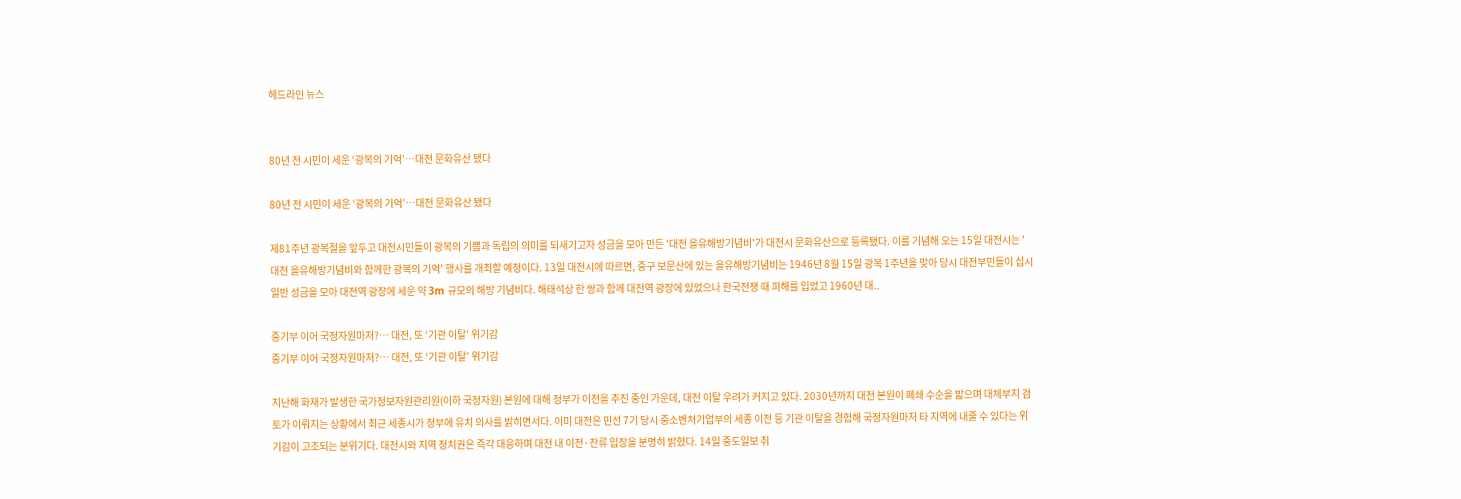헤드라인 뉴스


80년 전 시민이 세운 ‘광복의 기억’…대전 문화유산 됐다

80년 전 시민이 세운 ‘광복의 기억’…대전 문화유산 됐다

제81주년 광복절을 앞두고 대전시민들이 광복의 기쁨과 독립의 의미를 되새기고자 성금을 모아 만든 '대전 을유해방기념비'가 대전시 문화유산으로 등록됐다. 이를 기념해 오는 15일 대전시는 '대전 을유해방기념비와 함께한 광복의 기억' 행사를 개최할 예정이다. 13일 대전시에 따르면, 중구 보문산에 있는 을유해방기념비는 1946년 8월 15일 광복 1주년을 맞아 당시 대전부민들이 십시일반 성금을 모아 대전역 광장에 세운 약 3m 규모의 해방 기념비다. 해태석상 한 쌍과 함께 대전역 광장에 있었으나 한국전쟁 때 피해를 입었고 1960년 대..

중기부 이어 국정자원마저?… 대전, 또 ‘기관 이탈’ 위기감
중기부 이어 국정자원마저?… 대전, 또 ‘기관 이탈’ 위기감

지난해 화재가 발생한 국가정보자원관리원(이하 국정자원) 본원에 대해 정부가 이전을 추진 중인 가운데, 대전 이탈 우려가 커지고 있다. 2030년까지 대전 본원이 폐쇄 수순을 밟으며 대체부지 검토가 이뤄지는 상황에서 최근 세종시가 정부에 유치 의사를 밝히면서다. 이미 대전은 민선 7기 당시 중소벤처기업부의 세종 이전 등 기관 이탈을 경험해 국정자원마저 타 지역에 내줄 수 있다는 위기감이 고조되는 분위기다. 대전시와 지역 정치권은 즉각 대응하며 대전 내 이전·잔류 입장을 분명히 밝혔다. 14일 중도일보 취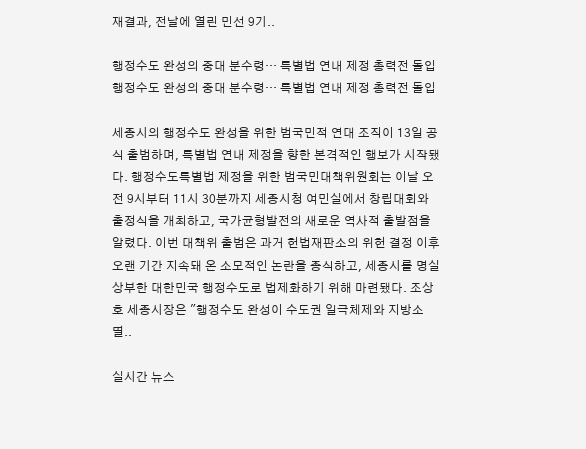재결과, 전날에 열린 민선 9기..

행정수도 완성의 중대 분수령… 특별법 연내 제정 총력전 돌입
행정수도 완성의 중대 분수령… 특별법 연내 제정 총력전 돌입

세종시의 행정수도 완성을 위한 범국민적 연대 조직이 13일 공식 출범하며, 특별법 연내 제정을 향한 본격적인 행보가 시작됐다. 행정수도특별법 제정을 위한 범국민대책위원회는 이날 오전 9시부터 11시 30분까지 세종시청 여민실에서 창립대회와 출정식을 개최하고, 국가균형발전의 새로운 역사적 출발점을 알렸다. 이번 대책위 출범은 과거 헌법재판소의 위헌 결정 이후 오랜 기간 지속돼 온 소모적인 논란을 종식하고, 세종시를 명실상부한 대한민국 행정수도로 법제화하기 위해 마련됐다. 조상호 세종시장은 "행정수도 완성이 수도권 일극체제와 지방소멸..

실시간 뉴스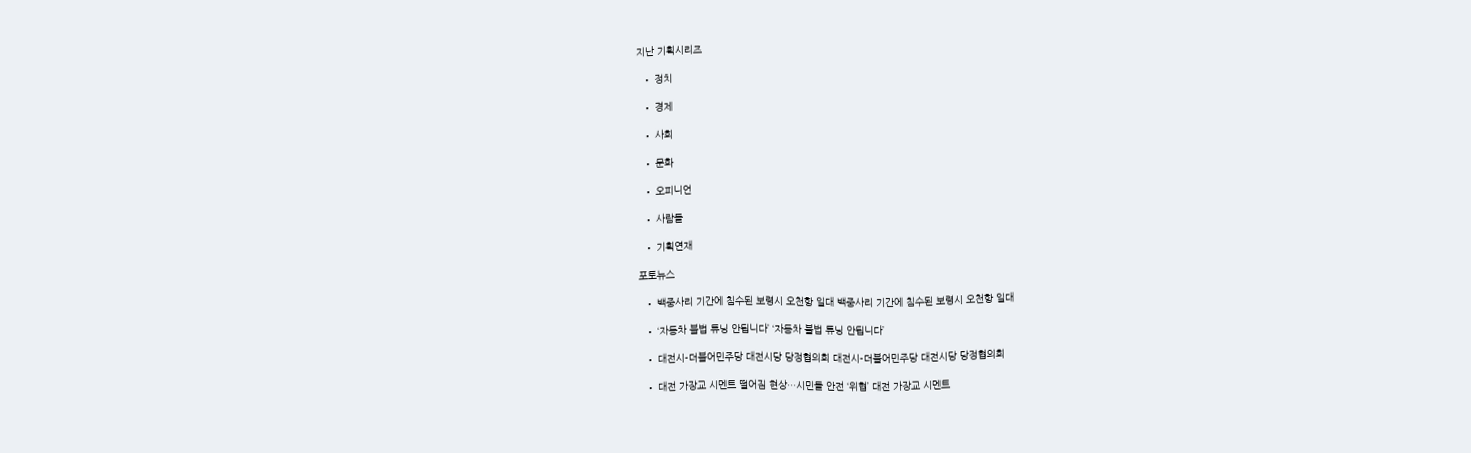지난 기획시리즈

  • 정치

  • 경제

  • 사회

  • 문화

  • 오피니언

  • 사람들

  • 기획연재

포토뉴스

  • 백중사리 기간에 침수된 보령시 오천항 일대 백중사리 기간에 침수된 보령시 오천항 일대

  • ‘자동차 불법 튜닝 안됩니다’ ‘자동차 불법 튜닝 안됩니다’

  • 대전시-더불어민주당 대전시당 당정협의회 대전시-더불어민주당 대전시당 당정협의회

  • 대전 가장교 시멘트 떨어짐 현상…시민들 안전 ‘위협’ 대전 가장교 시멘트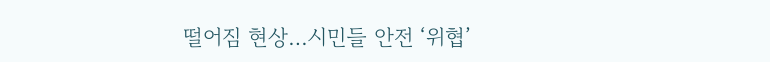떨어짐 현상…시민들 안전 ‘위협’